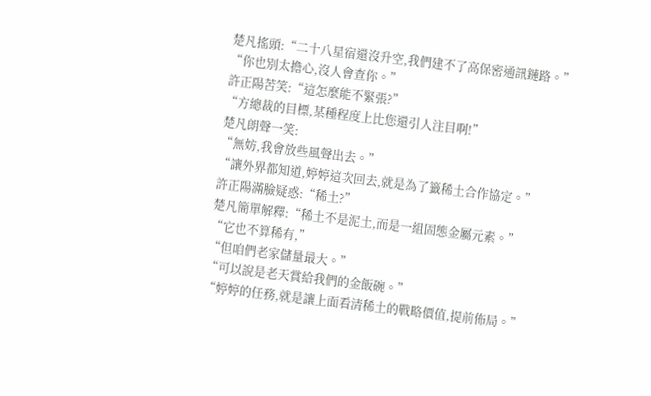楚凡搖頭:“二十八星宿還沒升空,我們建不了高保密通訊鏈路。”
“你也別太擔心,沒人會查你。”
許正陽苦笑:“這怎麼能不緊張?”
“方總裁的目標,某種程度上比您還引人注目啊!”
楚凡朗聲一笑:
“無妨,我會放些風聲出去。”
“讓外界都知道,婷婷這次回去,就是為了籤稀土合作協定。”
許正陽滿臉疑惑:“稀土?”
楚凡簡單解釋:“稀土不是泥土,而是一組固態金屬元素。”
“它也不算稀有,”
“但咱們老家儲量最大。”
“可以說是老天賞給我們的金飯碗。”
“婷婷的任務,就是讓上面看清稀土的戰略價值,提前佈局。”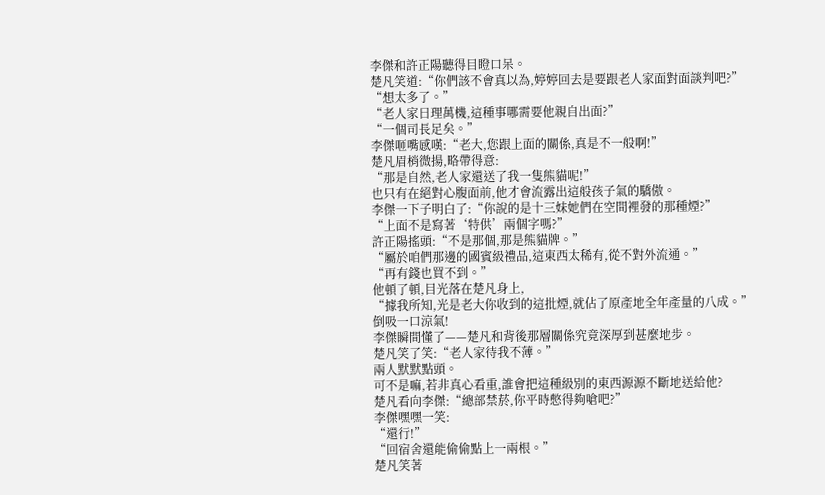李傑和許正陽聽得目瞪口呆。
楚凡笑道:“你們該不會真以為,婷婷回去是要跟老人家面對面談判吧?”
“想太多了。”
“老人家日理萬機,這種事哪需要他親自出面?”
“一個司長足矣。”
李傑咂嘴感嘆:“老大,您跟上面的關係,真是不一般啊!”
楚凡眉梢微揚,略帶得意:
“那是自然,老人家還送了我一隻熊貓呢!”
也只有在絕對心腹面前,他才會流露出這般孩子氣的驕傲。
李傑一下子明白了:“你說的是十三妹她們在空間裡發的那種煙?”
“上面不是寫著‘特供’兩個字嗎?”
許正陽搖頭:“不是那個,那是熊貓牌。”
“屬於咱們那邊的國賓級禮品,這東西太稀有,從不對外流通。”
“再有錢也買不到。”
他頓了頓,目光落在楚凡身上,
“據我所知,光是老大你收到的這批煙,就佔了原產地全年產量的八成。”
倒吸一口涼氣!
李傑瞬間懂了——楚凡和背後那層關係究竟深厚到甚麼地步。
楚凡笑了笑:“老人家待我不薄。”
兩人默默點頭。
可不是嘛,若非真心看重,誰會把這種級別的東西源源不斷地送給他?
楚凡看向李傑:“總部禁菸,你平時憋得夠嗆吧?”
李傑嘿嘿一笑:
“還行!”
“回宿舍還能偷偷點上一兩根。”
楚凡笑著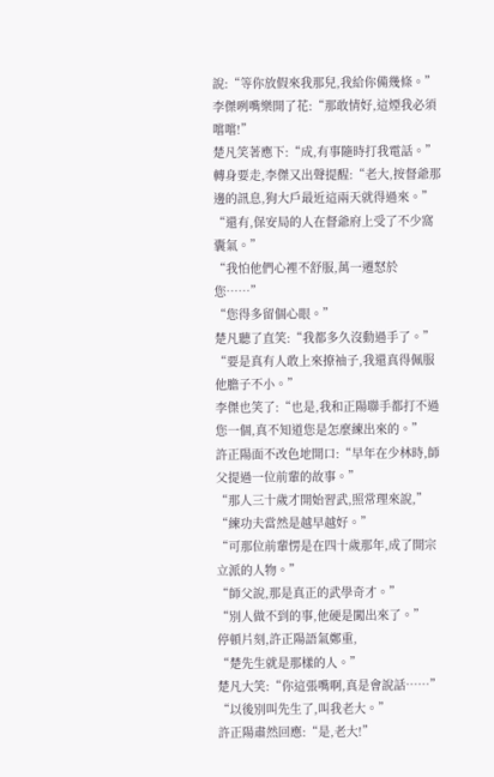說:“等你放假來我那兒,我給你備幾條。”
李傑咧嘴樂開了花:“那敢情好,這煙我必須嚐嚐!”
楚凡笑著應下:“成,有事隨時打我電話。”
轉身要走,李傑又出聲提醒:“老大,按督爺那邊的訊息,狗大戶最近這兩天就得過來。”
“還有,保安局的人在督爺府上受了不少窩囊氣。”
“我怕他們心裡不舒服,萬一遷怒於您……”
“您得多留個心眼。”
楚凡聽了直笑:“我都多久沒動過手了。”
“要是真有人敢上來撩袖子,我還真得佩服他膽子不小。”
李傑也笑了:“也是,我和正陽聯手都打不過您一個,真不知道您是怎麼練出來的。”
許正陽面不改色地開口:“早年在少林時,師父提過一位前輩的故事。”
“那人三十歲才開始習武,照常理來說,”
“練功夫當然是越早越好。”
“可那位前輩愣是在四十歲那年,成了開宗立派的人物。”
“師父說,那是真正的武學奇才。”
“別人做不到的事,他硬是闖出來了。”
停頓片刻,許正陽語氣鄭重,
“楚先生就是那樣的人。”
楚凡大笑:“你這張嘴啊,真是會說話……”
“以後別叫先生了,叫我老大。”
許正陽肅然回應:“是,老大!”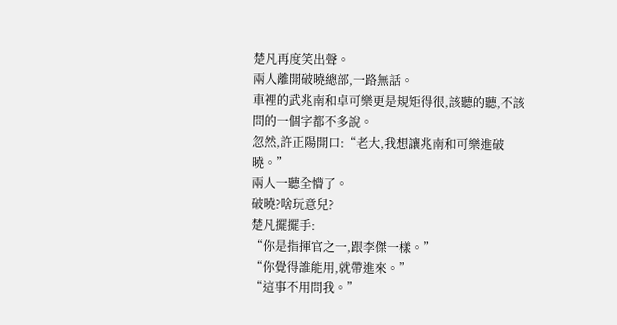楚凡再度笑出聲。
兩人離開破曉總部,一路無話。
車裡的武兆南和卓可樂更是規矩得很,該聽的聽,不該問的一個字都不多說。
忽然,許正陽開口:“老大,我想讓兆南和可樂進破曉。”
兩人一聽全懵了。
破曉?啥玩意兒?
楚凡擺擺手:
“你是指揮官之一,跟李傑一樣。”
“你覺得誰能用,就帶進來。”
“這事不用問我。”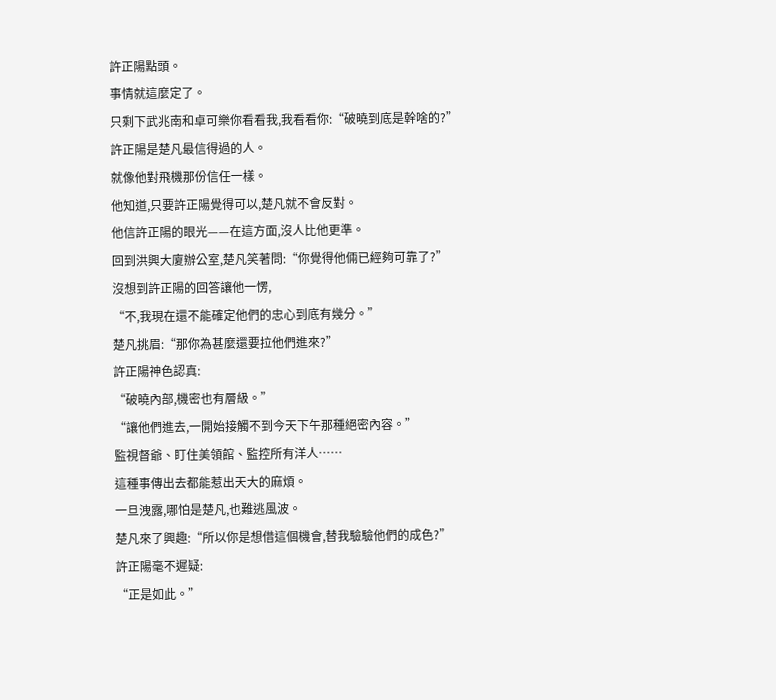許正陽點頭。
事情就這麼定了。
只剩下武兆南和卓可樂你看看我,我看看你:“破曉到底是幹啥的?”
許正陽是楚凡最信得過的人。
就像他對飛機那份信任一樣。
他知道,只要許正陽覺得可以,楚凡就不會反對。
他信許正陽的眼光——在這方面,沒人比他更準。
回到洪興大廈辦公室,楚凡笑著問:“你覺得他倆已經夠可靠了?”
沒想到許正陽的回答讓他一愣,
“不,我現在還不能確定他們的忠心到底有幾分。”
楚凡挑眉:“那你為甚麼還要拉他們進來?”
許正陽神色認真:
“破曉內部,機密也有層級。”
“讓他們進去,一開始接觸不到今天下午那種絕密內容。”
監視督爺、盯住美領館、監控所有洋人……
這種事傳出去都能惹出天大的麻煩。
一旦洩露,哪怕是楚凡,也難逃風波。
楚凡來了興趣:“所以你是想借這個機會,替我驗驗他們的成色?”
許正陽毫不遲疑:
“正是如此。”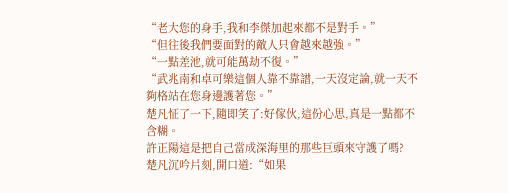“老大您的身手,我和李傑加起來都不是對手。”
“但往後我們要面對的敵人只會越來越強。”
“一點差池,就可能萬劫不復。”
“武兆南和卓可樂這個人靠不靠譜,一天沒定論,就一天不夠格站在您身邊護著您。”
楚凡怔了一下,隨即笑了:好傢伙,這份心思,真是一點都不含糊。
許正陽這是把自己當成深海里的那些巨頭來守護了嗎?
楚凡沉吟片刻,開口道:“如果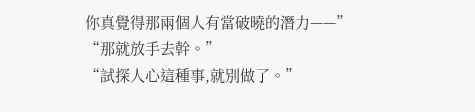你真覺得那兩個人有當破曉的潛力——”
“那就放手去幹。”
“試探人心這種事,就別做了。”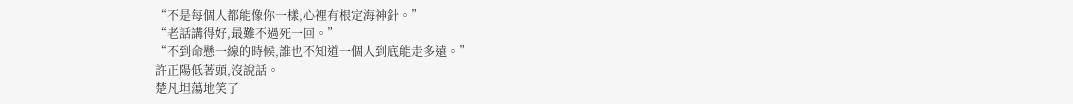“不是每個人都能像你一樣,心裡有根定海神針。”
“老話講得好,最難不過死一回。”
“不到命懸一線的時候,誰也不知道一個人到底能走多遠。”
許正陽低著頭,沒說話。
楚凡坦蕩地笑了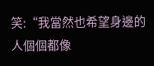笑:“我當然也希望身邊的人個個都像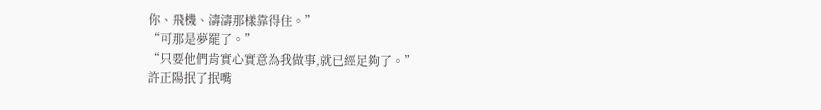你、飛機、濤濤那樣靠得住。”
“可那是夢罷了。”
“只要他們肯實心實意為我做事,就已經足夠了。”
許正陽抿了抿嘴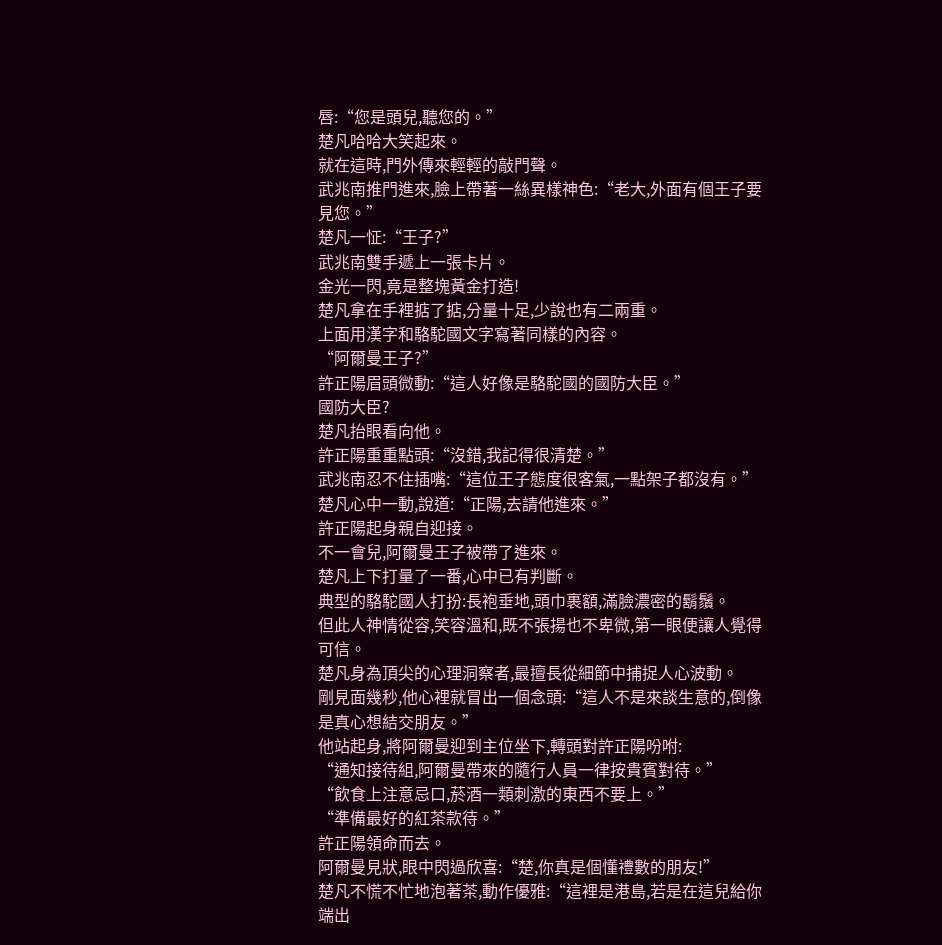唇:“您是頭兒,聽您的。”
楚凡哈哈大笑起來。
就在這時,門外傳來輕輕的敲門聲。
武兆南推門進來,臉上帶著一絲異樣神色:“老大,外面有個王子要見您。”
楚凡一怔:“王子?”
武兆南雙手遞上一張卡片。
金光一閃,竟是整塊黃金打造!
楚凡拿在手裡掂了掂,分量十足,少說也有二兩重。
上面用漢字和駱駝國文字寫著同樣的內容。
“阿爾曼王子?”
許正陽眉頭微動:“這人好像是駱駝國的國防大臣。”
國防大臣?
楚凡抬眼看向他。
許正陽重重點頭:“沒錯,我記得很清楚。”
武兆南忍不住插嘴:“這位王子態度很客氣,一點架子都沒有。”
楚凡心中一動,說道:“正陽,去請他進來。”
許正陽起身親自迎接。
不一會兒,阿爾曼王子被帶了進來。
楚凡上下打量了一番,心中已有判斷。
典型的駱駝國人打扮:長袍垂地,頭巾裹額,滿臉濃密的鬍鬚。
但此人神情從容,笑容溫和,既不張揚也不卑微,第一眼便讓人覺得可信。
楚凡身為頂尖的心理洞察者,最擅長從細節中捕捉人心波動。
剛見面幾秒,他心裡就冒出一個念頭:“這人不是來談生意的,倒像是真心想結交朋友。”
他站起身,將阿爾曼迎到主位坐下,轉頭對許正陽吩咐:
“通知接待組,阿爾曼帶來的隨行人員一律按貴賓對待。”
“飲食上注意忌口,菸酒一類刺激的東西不要上。”
“準備最好的紅茶款待。”
許正陽領命而去。
阿爾曼見狀,眼中閃過欣喜:“楚,你真是個懂禮數的朋友!”
楚凡不慌不忙地泡著茶,動作優雅:“這裡是港島,若是在這兒給你端出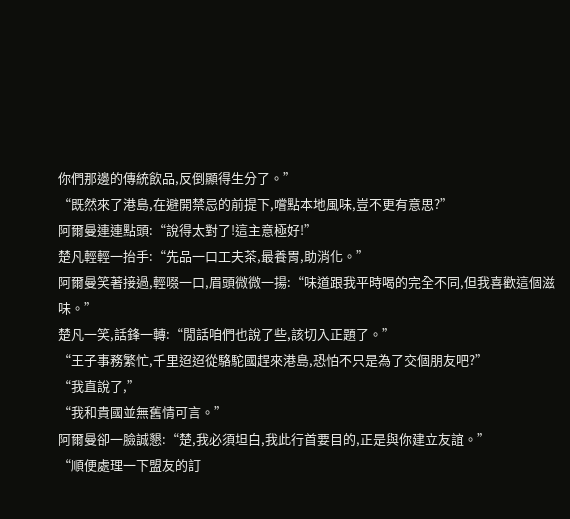你們那邊的傳統飲品,反倒顯得生分了。”
“既然來了港島,在避開禁忌的前提下,嚐點本地風味,豈不更有意思?”
阿爾曼連連點頭:“說得太對了!這主意極好!”
楚凡輕輕一抬手:“先品一口工夫茶,最養胃,助消化。”
阿爾曼笑著接過,輕啜一口,眉頭微微一揚:“味道跟我平時喝的完全不同,但我喜歡這個滋味。”
楚凡一笑,話鋒一轉:“閒話咱們也說了些,該切入正題了。”
“王子事務繁忙,千里迢迢從駱駝國趕來港島,恐怕不只是為了交個朋友吧?”
“我直說了,”
“我和貴國並無舊情可言。”
阿爾曼卻一臉誠懇:“楚,我必須坦白,我此行首要目的,正是與你建立友誼。”
“順便處理一下盟友的訂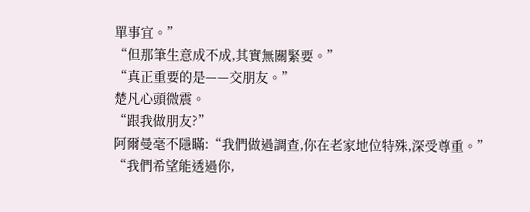單事宜。”
“但那筆生意成不成,其實無關緊要。”
“真正重要的是——交朋友。”
楚凡心頭微震。
“跟我做朋友?”
阿爾曼毫不隱瞞:“我們做過調查,你在老家地位特殊,深受尊重。”
“我們希望能透過你,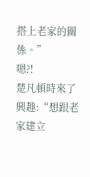搭上老家的關係。”
嗯?!
楚凡頓時來了興趣:“想跟老家建立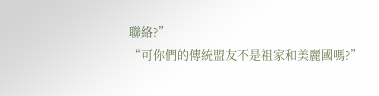聯絡?”
“可你們的傳統盟友不是祖家和美麗國嗎?”